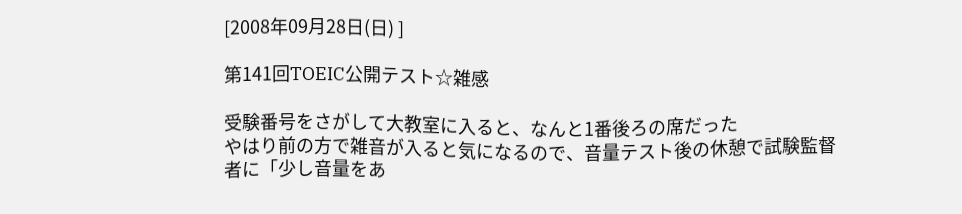[2008年09月28日(日) ]

第141回TOEIC公開テスト☆雑感

受験番号をさがして大教室に入ると、なんと1番後ろの席だった
やはり前の方で雑音が入ると気になるので、音量テスト後の休憩で試験監督者に「少し音量をあ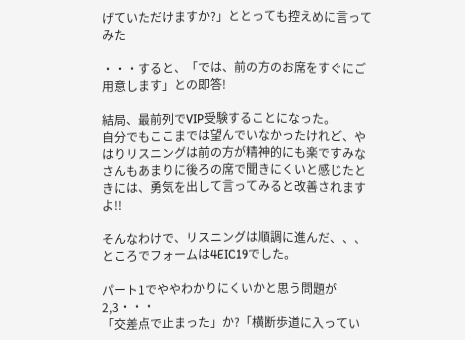げていただけますか?」ととっても控えめに言ってみた

・・・すると、「では、前の方のお席をすぐにご用意します」との即答!

結局、最前列でVIP受験することになった。
自分でもここまでは望んでいなかったけれど、やはりリスニングは前の方が精神的にも楽ですみなさんもあまりに後ろの席で聞きにくいと感じたときには、勇気を出して言ってみると改善されますよ!!

そんなわけで、リスニングは順調に進んだ、、、ところでフォームは4EIC19でした。

パート1でややわかりにくいかと思う問題が2,3・・・
「交差点で止まった」か?「横断歩道に入ってい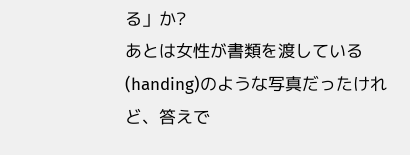る」か?
あとは女性が書類を渡している(handing)のような写真だったけれど、答えで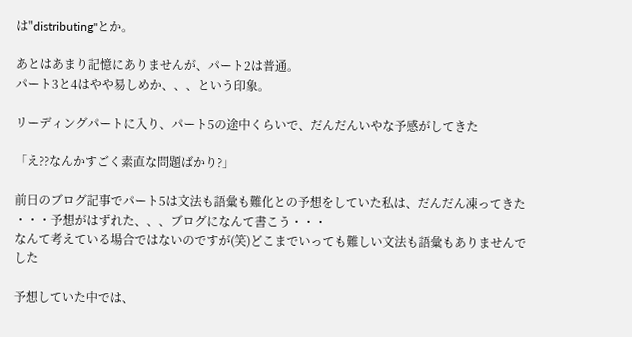は"distributing"とか。

あとはあまり記憶にありませんが、パート2は普通。
パート3と4はやや易しめか、、、という印象。

リーディングパートに入り、パート5の途中くらいで、だんだんいやな予感がしてきた

「え??なんかすごく素直な問題ばかり?」

前日のブログ記事でパート5は文法も語彙も難化との予想をしていた私は、だんだん凍ってきた
・・・予想がはずれた、、、ブログになんて書こう・・・
なんて考えている場合ではないのですが(笑)どこまでいっても難しい文法も語彙もありませんでした

予想していた中では、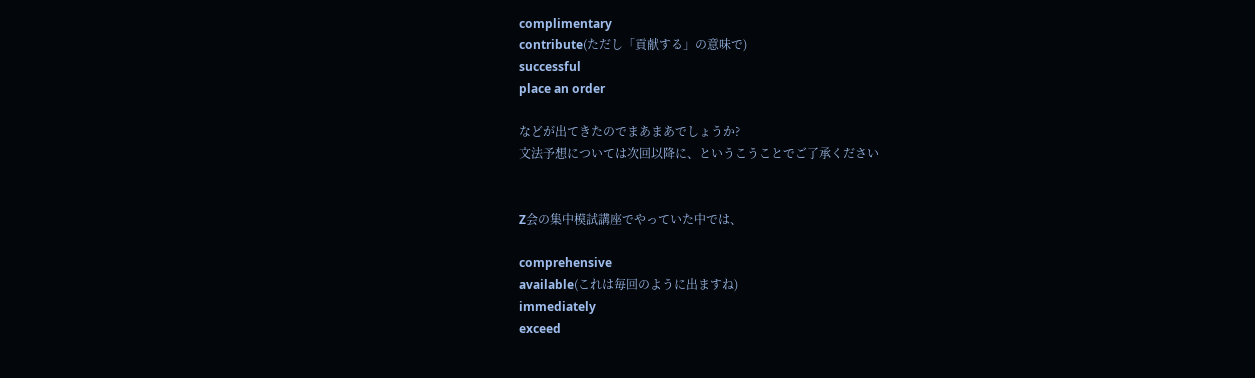complimentary
contribute(ただし「貢献する」の意味で)
successful
place an order

などが出てきたのでまあまあでしょうか?
文法予想については次回以降に、というこうことでご了承ください


Z会の集中模試講座でやっていた中では、

comprehensive
available(これは毎回のように出ますね)
immediately
exceed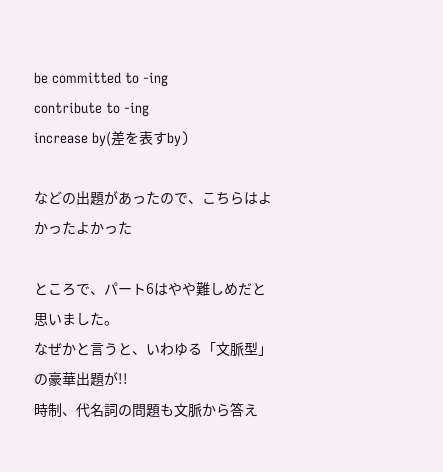be committed to -ing
contribute to -ing
increase by(差を表すby)

などの出題があったので、こちらはよかったよかった

ところで、パート6はやや難しめだと思いました。
なぜかと言うと、いわゆる「文脈型」の豪華出題が!!
時制、代名詞の問題も文脈から答え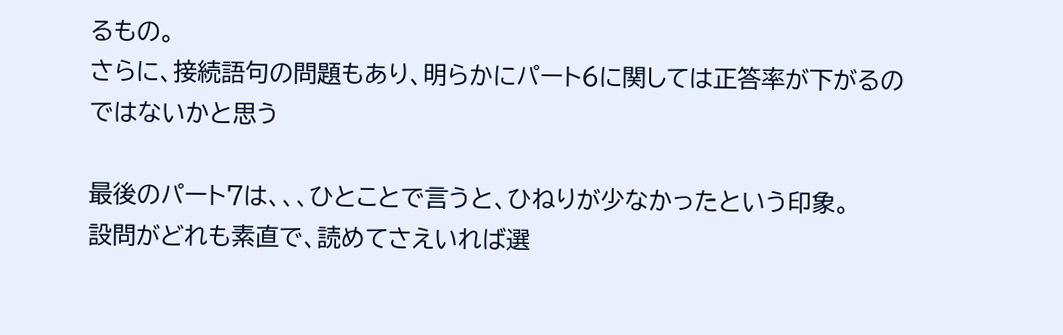るもの。
さらに、接続語句の問題もあり、明らかにパート6に関しては正答率が下がるのではないかと思う

最後のパート7は、、、ひとことで言うと、ひねりが少なかったという印象。
設問がどれも素直で、読めてさえいれば選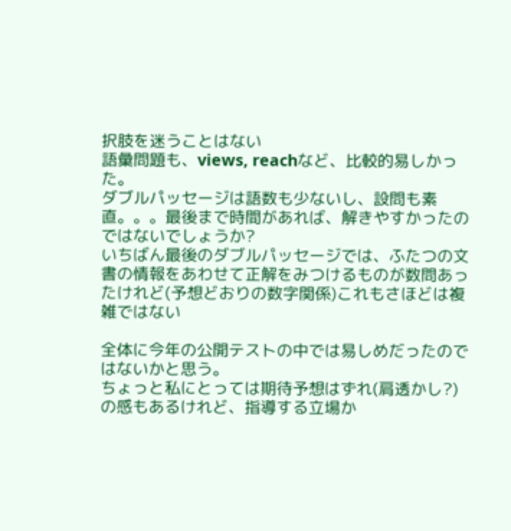択肢を迷うことはない
語彙問題も、views, reachなど、比較的易しかった。
ダブルパッセージは語数も少ないし、設問も素直。。。最後まで時間があれば、解きやすかったのではないでしょうか?
いちばん最後のダブルパッセージでは、ふたつの文書の情報をあわせて正解をみつけるものが数問あったけれど(予想どおりの数字関係)これもさほどは複雑ではない

全体に今年の公開テストの中では易しめだったのではないかと思う。
ちょっと私にとっては期待予想はずれ(肩透かし?)の感もあるけれど、指導する立場か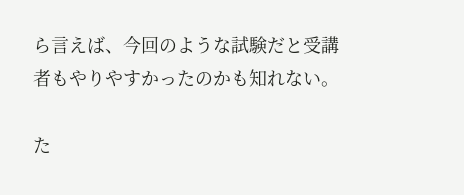ら言えば、今回のような試験だと受講者もやりやすかったのかも知れない。

た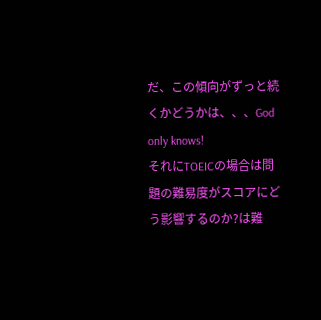だ、この傾向がずっと続くかどうかは、、、God only knows!
それにTOEICの場合は問題の難易度がスコアにどう影響するのか?は難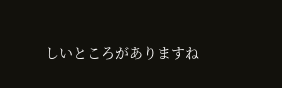しいところがありますね